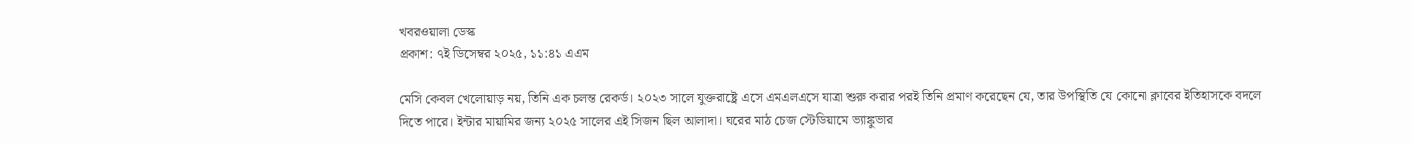খবরওয়ালা ডেস্ক
প্রকাশ: ৭ই ডিসেম্বর ২০২৫, ১১:৪১ এএম

মেসি কেবল খেলোয়াড় নয়, তিনি এক চলন্ত রেকর্ড। ২০২৩ সালে যুক্তরাষ্ট্রে এসে এমএলএসে যাত্রা শুরু করার পরই তিনি প্রমাণ করেছেন যে, তার উপস্থিতি যে কোনো ক্লাবের ইতিহাসকে বদলে দিতে পারে। ইন্টার মায়ামির জন্য ২০২৫ সালের এই সিজন ছিল আলাদা। ঘরের মাঠ চেজ স্টেডিয়ামে ভ্যাঙ্কুভার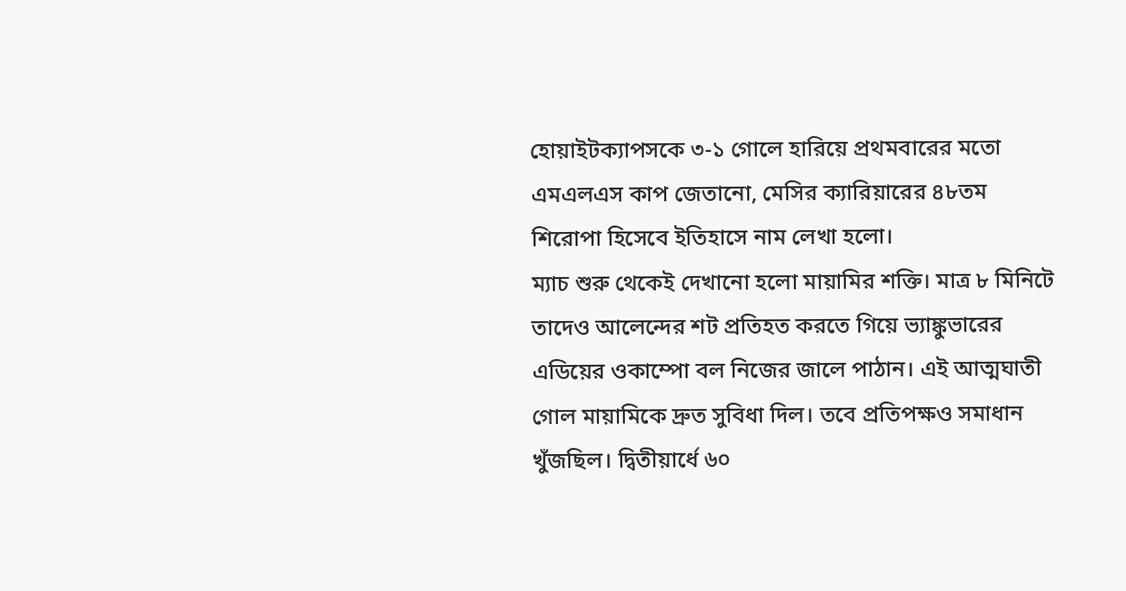হোয়াইটক্যাপসকে ৩-১ গোলে হারিয়ে প্রথমবারের মতো এমএলএস কাপ জেতানো, মেসির ক্যারিয়ারের ৪৮তম শিরোপা হিসেবে ইতিহাসে নাম লেখা হলো।
ম্যাচ শুরু থেকেই দেখানো হলো মায়ামির শক্তি। মাত্র ৮ মিনিটে তাদেও আলেন্দের শট প্রতিহত করতে গিয়ে ভ্যাঙ্কুভারের এডিয়ের ওকাম্পো বল নিজের জালে পাঠান। এই আত্মঘাতী গোল মায়ামিকে দ্রুত সুবিধা দিল। তবে প্রতিপক্ষও সমাধান খুঁজছিল। দ্বিতীয়ার্ধে ৬০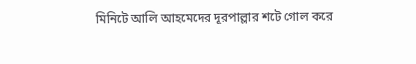মিনিটে আলি আহমেদের দূরপাল্লার শটে গোল করে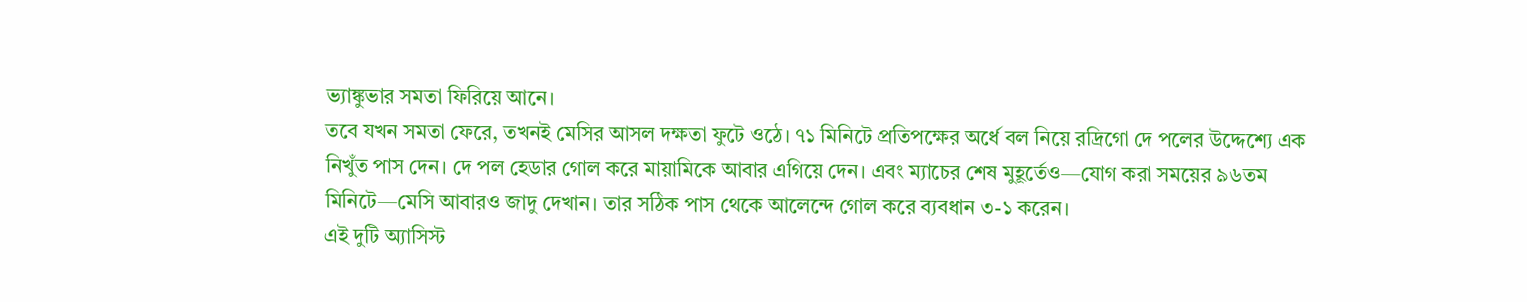ভ্যাঙ্কুভার সমতা ফিরিয়ে আনে।
তবে যখন সমতা ফেরে, তখনই মেসির আসল দক্ষতা ফুটে ওঠে। ৭১ মিনিটে প্রতিপক্ষের অর্ধে বল নিয়ে রদ্রিগো দে পলের উদ্দেশ্যে এক নিখুঁত পাস দেন। দে পল হেডার গোল করে মায়ামিকে আবার এগিয়ে দেন। এবং ম্যাচের শেষ মুহূর্তেও—যোগ করা সময়ের ৯৬তম মিনিটে—মেসি আবারও জাদু দেখান। তার সঠিক পাস থেকে আলেন্দে গোল করে ব্যবধান ৩-১ করেন।
এই দুটি অ্যাসিস্ট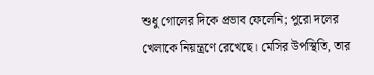শুধু গোলের দিকে প্রভাব ফেলেনি; পুরো দলের খেলাকে নিয়ন্ত্রণে রেখেছে। মেসির উপস্থিতি, তার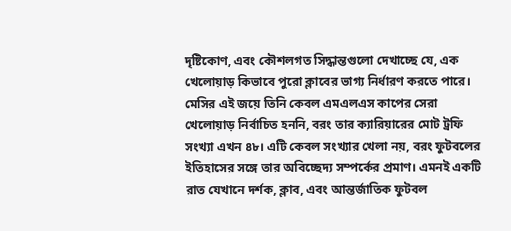দৃষ্টিকোণ, এবং কৌশলগত সিদ্ধান্তগুলো দেখাচ্ছে যে, এক খেলোয়াড় কিভাবে পুরো ক্লাবের ভাগ্য নির্ধারণ করতে পারে।
মেসির এই জয়ে তিনি কেবল এমএলএস কাপের সেরা খেলোয়াড় নির্বাচিত হননি, বরং তার ক্যারিয়ারের মোট ট্রফি সংখ্যা এখন ৪৮। এটি কেবল সংখ্যার খেলা নয়, বরং ফুটবলের ইতিহাসের সঙ্গে তার অবিচ্ছেদ্য সম্পর্কের প্রমাণ। এমনই একটি রাত যেখানে দর্শক, ক্লাব, এবং আন্তর্জাতিক ফুটবল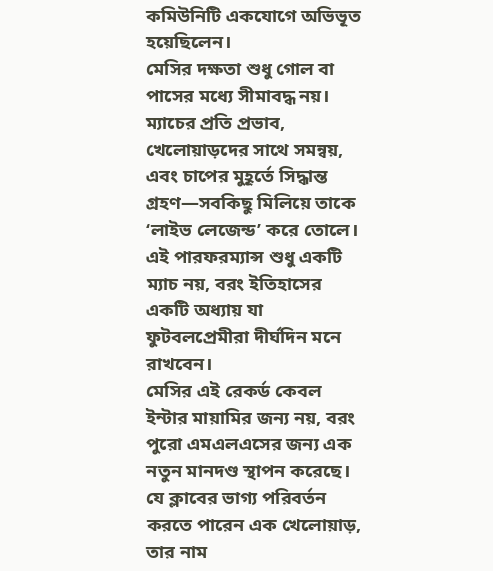কমিউনিটি একযোগে অভিভূত হয়েছিলেন।
মেসির দক্ষতা শুধু গোল বা পাসের মধ্যে সীমাবদ্ধ নয়। ম্যাচের প্রতি প্রভাব, খেলোয়াড়দের সাথে সমন্বয়, এবং চাপের মুহূর্তে সিদ্ধান্ত গ্রহণ—সবকিছু মিলিয়ে তাকে ‘লাইভ লেজেন্ড’ করে তোলে। এই পারফরম্যান্স শুধু একটি ম্যাচ নয়, বরং ইতিহাসের একটি অধ্যায় যা ফুটবলপ্রেমীরা দীর্ঘদিন মনে রাখবেন।
মেসির এই রেকর্ড কেবল ইন্টার মায়ামির জন্য নয়, বরং পুরো এমএলএসের জন্য এক নতুন মানদণ্ড স্থাপন করেছে। যে ক্লাবের ভাগ্য পরিবর্তন করতে পারেন এক খেলোয়াড়, তার নাম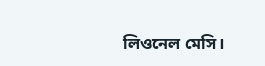লিওনেল মেসি।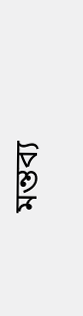মন্তব্য